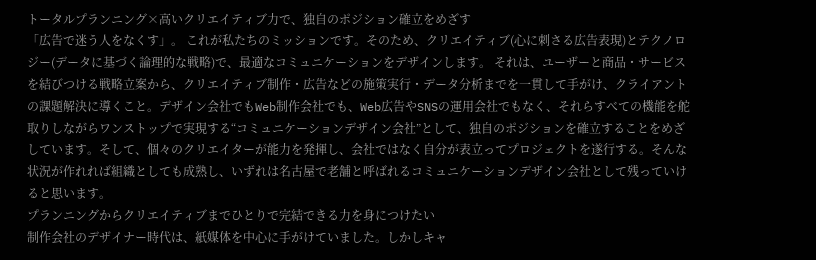トータルプランニング×高いクリエイティブ力で、独自のポジション確立をめざす
「広告で迷う人をなくす」。 これが私たちのミッションです。そのため、クリエイティブ(心に刺さる広告表現)とテクノロジー(データに基づく論理的な戦略)で、最適なコミュニケーションをデザインします。 それは、ユーザーと商品・サービスを結びつける戦略立案から、クリエイティブ制作・広告などの施策実行・データ分析までを一貫して手がけ、クライアントの課題解決に導くこと。デザイン会社でもWeb制作会社でも、Web広告やSNSの運用会社でもなく、それらすべての機能を舵取りしながらワンストップで実現する“コミュニケーションデザイン会社”として、独自のポジションを確立することをめざしています。そして、個々のクリエイターが能力を発揮し、会社ではなく自分が表立ってプロジェクトを遂行する。そんな状況が作れれば組織としても成熟し、いずれは名古屋で老舗と呼ばれるコミュニケーションデザイン会社として残っていけると思います。
プランニングからクリエイティブまでひとりで完結できる力を身につけたい
制作会社のデザイナー時代は、紙媒体を中心に手がけていました。しかしキャ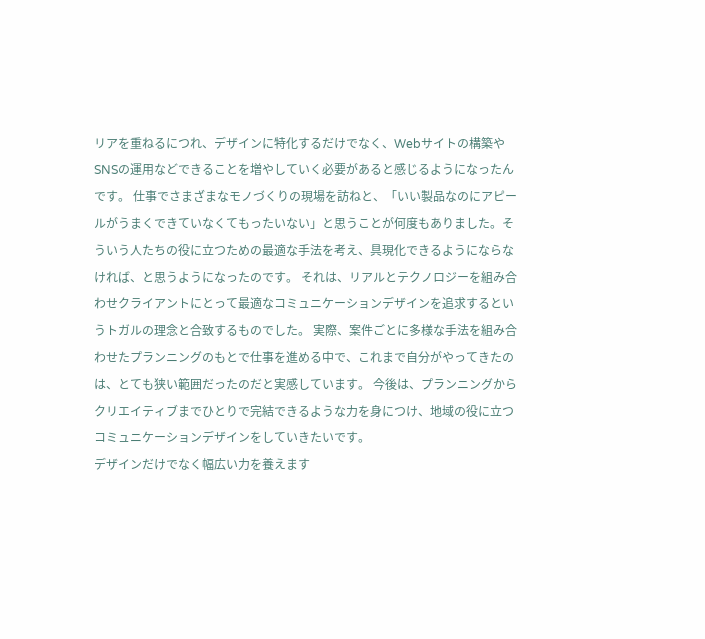リアを重ねるにつれ、デザインに特化するだけでなく、Webサイトの構築やSNSの運用などできることを増やしていく必要があると感じるようになったんです。 仕事でさまざまなモノづくりの現場を訪ねと、「いい製品なのにアピールがうまくできていなくてもったいない」と思うことが何度もありました。そういう人たちの役に立つための最適な手法を考え、具現化できるようにならなければ、と思うようになったのです。 それは、リアルとテクノロジーを組み合わせクライアントにとって最適なコミュニケーションデザインを追求するというトガルの理念と合致するものでした。 実際、案件ごとに多様な手法を組み合わせたプランニングのもとで仕事を進める中で、これまで自分がやってきたのは、とても狭い範囲だったのだと実感しています。 今後は、プランニングからクリエイティブまでひとりで完結できるような力を身につけ、地域の役に立つコミュニケーションデザインをしていきたいです。
デザインだけでなく幅広い力を養えます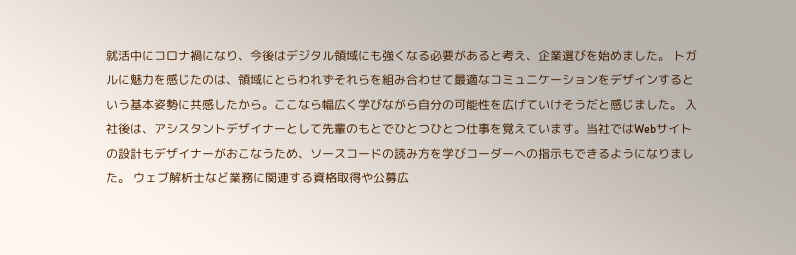就活中にコロナ禍になり、今後はデジタル領域にも強くなる必要があると考え、企業選びを始めました。 トガルに魅力を感じたのは、領域にとらわれずそれらを組み合わせて最適なコミュニケーションをデザインするという基本姿勢に共感したから。ここなら幅広く学びながら自分の可能性を広げていけそうだと感じました。 入社後は、アシスタントデザイナーとして先輩のもとでひとつひとつ仕事を覚えています。当社ではWebサイトの設計もデザイナーがおこなうため、ソースコードの読み方を学びコーダーへの指示もできるようになりました。 ウェブ解析士など業務に関連する資格取得や公募広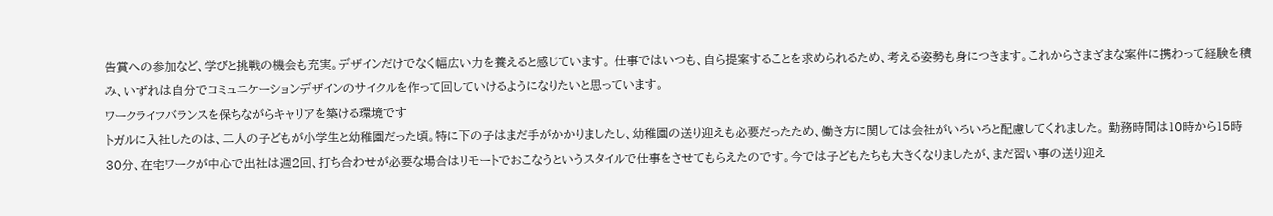告賞への参加など、学びと挑戦の機会も充実。デザインだけでなく幅広い力を養えると感じています。 仕事ではいつも、自ら提案することを求められるため、考える姿勢も身につきます。これからさまざまな案件に携わって経験を積み、いずれは自分でコミュニケーションデザインのサイクルを作って回していけるようになりたいと思っています。
ワークライフバランスを保ちながらキャリアを築ける環境です
トガルに入社したのは、二人の子どもが小学生と幼稚園だった頃。特に下の子はまだ手がかかりましたし、幼稚園の送り迎えも必要だったため、働き方に関しては会社がいろいろと配慮してくれました。 勤務時間は10時から15時30分、在宅ワークが中心で出社は週2回、打ち合わせが必要な場合はリモートでおこなうというスタイルで仕事をさせてもらえたのです。今では子どもたちも大きくなりましたが、まだ習い事の送り迎え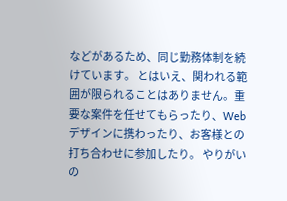などがあるため、同じ勤務体制を続けています。 とはいえ、関われる範囲が限られることはありません。重要な案件を任せてもらったり、Webデザインに携わったり、お客様との打ち合わせに参加したり。 やりがいの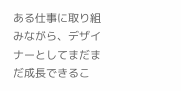ある仕事に取り組みながら、デザイナーとしてまだまだ成長できるこ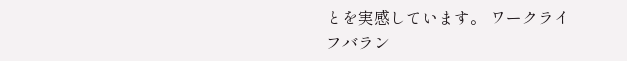とを実感しています。 ワークライフバラン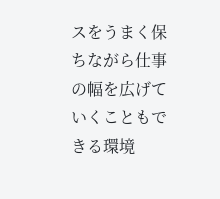スをうまく保ちながら仕事の幅を広げていくこともできる環境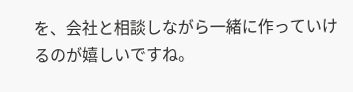を、会社と相談しながら一緒に作っていけるのが嬉しいですね。